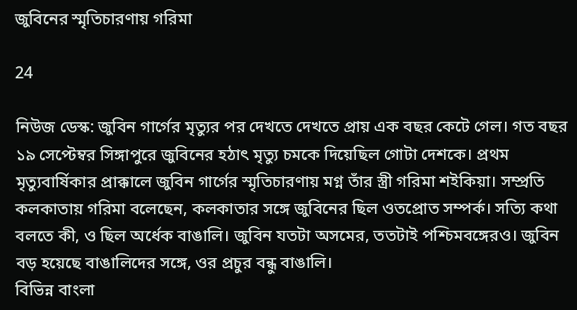জুবিনের স্মৃতিচারণায় গরিমা

24

নিউজ ডেস্ক: জুবিন গার্গের মৃত্যুর পর দেখতে দেখতে প্রায় এক বছর কেটে গেল। গত বছর ১৯ সেপ্টেম্বর সিঙ্গাপুরে জুবিনের হঠাৎ মৃত্যু চমকে দিয়েছিল গোটা দেশকে। প্রথম মৃত্যুবার্ষিকার প্রাক্কালে জুবিন গার্গের স্মৃতিচারণায় মগ্ন তাঁর স্ত্রী গরিমা শইকিয়া। সম্প্রতি কলকাতায় গরিমা বলেছেন, কলকাতার সঙ্গে জুবিনের ছিল ওতপ্রোত সম্পর্ক। সত্যি কথা বলতে কী, ও ছিল অর্ধেক বাঙালি। জুবিন যতটা অসমের, ততটাই পশ্চিমবঙ্গেরও। জুবিন বড় হয়েছে বাঙালিদের সঙ্গে, ওর প্রচুর বন্ধু বাঙালি।
বিভিন্ন বাংলা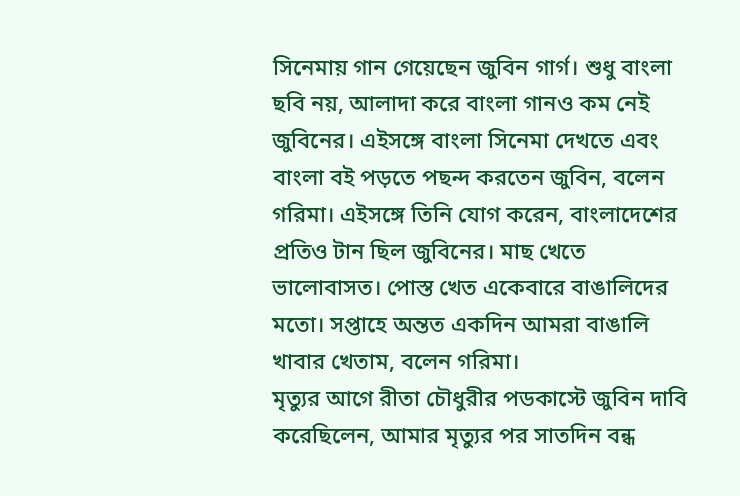সিনেমায় গান গেয়েছেন জুবিন গার্গ। শুধু বাংলা ছবি নয়, আলাদা করে বাংলা গানও কম নেই জুবিনের। এইসঙ্গে বাংলা সিনেমা দেখতে এবং বাংলা বই পড়তে পছন্দ করতেন জুবিন, বলেন গরিমা। এইসঙ্গে তিনি যোগ করেন, বাংলাদেশের প্রতিও টান ছিল জুবিনের। মাছ খেতে ভালোবাসত। পোস্ত খেত একেবারে বাঙালিদের মতো। সপ্তাহে অন্তত একদিন আমরা বাঙালি খাবার খেতাম, বলেন গরিমা।
মৃত্যুর আগে রীতা চৌধুরীর পডকাস্টে জুবিন দাবি করেছিলেন, আমার মৃত্যুর পর সাতদিন বন্ধ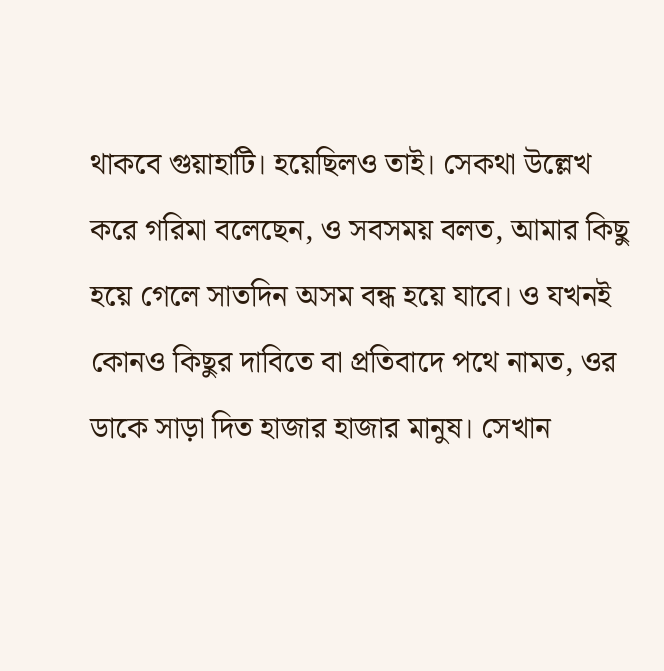থাকবে গুয়াহাটি। হয়েছিলও তাই। সেকথা উল্লেখ করে গরিমা বলেছেন, ও সবসময় বলত, আমার কিছু হয়ে গেলে সাতদিন অসম বন্ধ হয়ে যাবে। ও যখনই কোনও কিছুর দাবিতে বা প্রতিবাদে পথে নামত, ওর ডাকে সাড়া দিত হাজার হাজার মানুষ। সেখান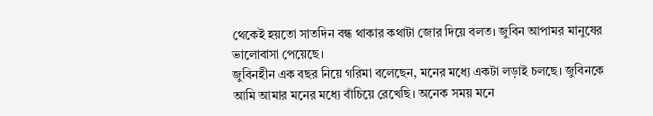থেকেই হয়তো সাতদিন বন্ধ থাকার কথাটা জোর দিয়ে বলত। জুবিন আপামর মানুষের ভালোবাসা পেয়েছে।
জুবিনহীন এক বছর নিয়ে গরিমা বলেছেন, মনের মধ্যে একটা লড়াই চলছে। জুবিনকে আমি আমার মনের মধ্যে বাঁচিয়ে রেখেছি। অনেক সময় মনে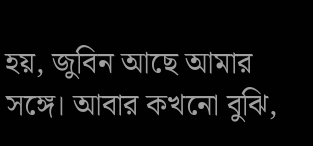হয়, জুবিন আছে আমার সঙ্গে। আবার কখনো বুঝি,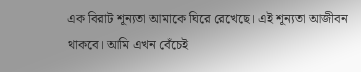এক বিরাট শূন্যতা আমাকে ঘিরে রেখেছে। এই শূন্যতা আজীবন থাকবে। আমি এখন বেঁচেই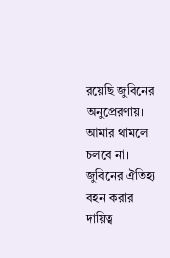রয়েছি জুবিনের অনুপ্রেরণায়। আমার থামলে চলবে না। জুবিনের ঐতিহ্য বহন করার দায়িত্ব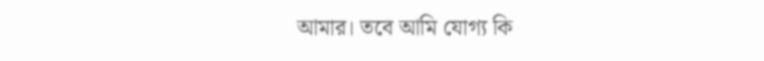আমার। তবে আমি যোগ্য কি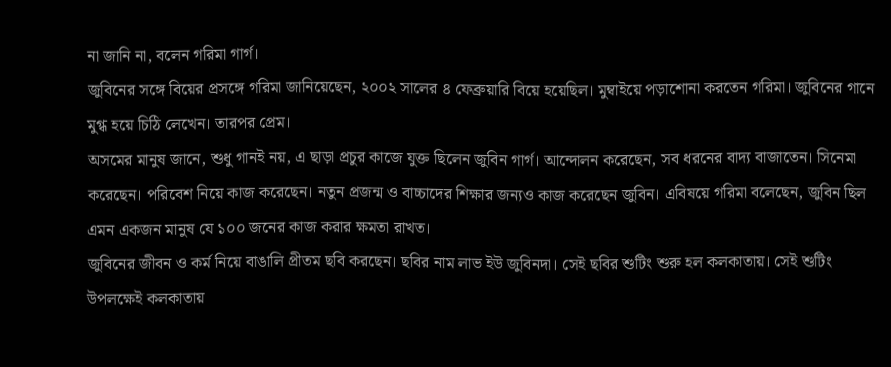না জানি না, বলেন গরিমা গার্গ।
জুবিনের সঙ্গে বিয়ের প্রসঙ্গে গরিমা জানিয়েছেন, ২০০২ সালের ৪ ফেব্রুয়ারি বিয়ে হয়েছিল। মুম্বাইয়ে পড়াশোনা করতেন গরিমা। জুবিনের গানে মুগ্ধ হয়ে চিঠি লেখেন। তারপর প্রেম।
অসমের মানুষ জানে, শুধু গানই নয়, এ ছাড়া প্রচুর কাজে যুক্ত ছিলেন জুবিন গার্গ। আন্দোলন করেছেন, সব ধরনের বাদ্য বাজাতেন। সিনেমা করেছেন। পরিবেশ নিয়ে কাজ করেছেন। নতুন প্রজন্ম ও বাচ্চাদের শিক্ষার জন্যও কাজ করেছেন জুবিন। এবিষয়ে গরিমা বলেছেন, জুবিন ছিল এমন একজন মানুষ যে ১০০ জনের কাজ করার ক্ষমতা রাখত।
জুবিনের জীবন ও কর্ম নিয়ে বাঙালি প্রীতম ছবি করছেন। ছবির নাম লাভ ইউ জুবিনদা। সেই ছবির শুটিং শুরু হল কলকাতায়। সেই শুটিং উপলক্ষেই কলকাতায়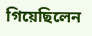গিয়েছিলেন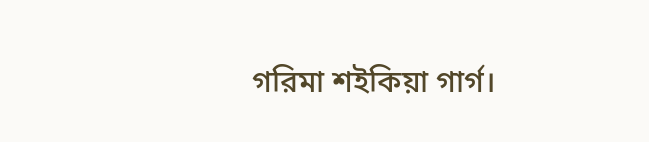গরিমা শইকিয়া গার্গ।